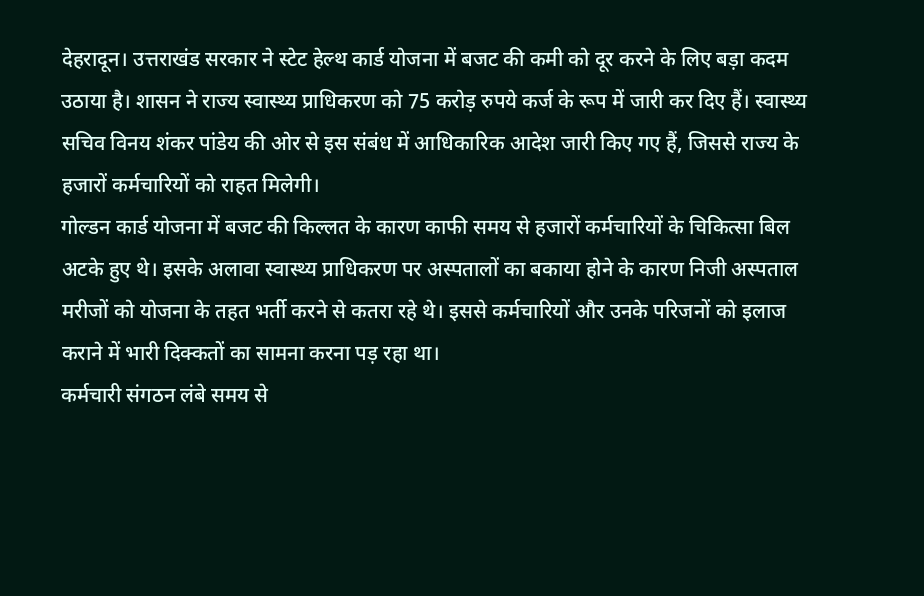देहरादून। उत्तराखंड सरकार ने स्टेट हेल्थ कार्ड योजना में बजट की कमी को दूर करने के लिए बड़ा कदम उठाया है। शासन ने राज्य स्वास्थ्य प्राधिकरण को 75 करोड़ रुपये कर्ज के रूप में जारी कर दिए हैं। स्वास्थ्य सचिव विनय शंकर पांडेय की ओर से इस संबंध में आधिकारिक आदेश जारी किए गए हैं, जिससे राज्य के हजारों कर्मचारियों को राहत मिलेगी।
गोल्डन कार्ड योजना में बजट की किल्लत के कारण काफी समय से हजारों कर्मचारियों के चिकित्सा बिल अटके हुए थे। इसके अलावा स्वास्थ्य प्राधिकरण पर अस्पतालों का बकाया होने के कारण निजी अस्पताल मरीजों को योजना के तहत भर्ती करने से कतरा रहे थे। इससे कर्मचारियों और उनके परिजनों को इलाज कराने में भारी दिक्कतों का सामना करना पड़ रहा था।
कर्मचारी संगठन लंबे समय से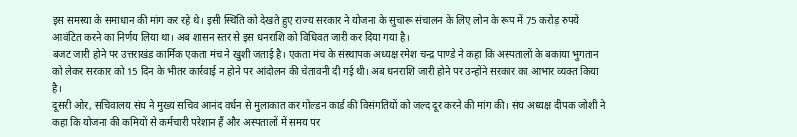इस समस्या के समाधान की मांग कर रहे थे। इसी स्थिति को देखते हुए राज्य सरकार ने योजना के सुचारू संचालन के लिए लोन के रूप में 75 करोड़ रुपये आवंटित करने का निर्णय लिया था। अब शासन स्तर से इस धनराशि को विधिवत जारी कर दिया गया है।
बजट जारी होने पर उत्तराखंड कार्मिक एकता मंच ने खुशी जताई है। एकता मंच के संस्थापक अध्यक्ष रमेश चन्द्र पाण्डे ने कहा कि अस्पतालों के बकाया भुगतान को लेकर सरकार को 15 दिन के भीतर कार्रवाई न होने पर आंदोलन की चेतावनी दी गई थी। अब धनराशि जारी होने पर उन्होंने सरकार का आभार व्यक्त किया है।
दूसरी ओर, सचिवालय संघ ने मुख्य सचिव आनंद वर्धन से मुलाकात कर गोल्डन कार्ड की विसंगतियों को जल्द दूर करने की मांग की। संघ अध्यक्ष दीपक जोशी ने कहा कि योजना की कमियों से कर्मचारी परेशान हैं और अस्पतालों में समय पर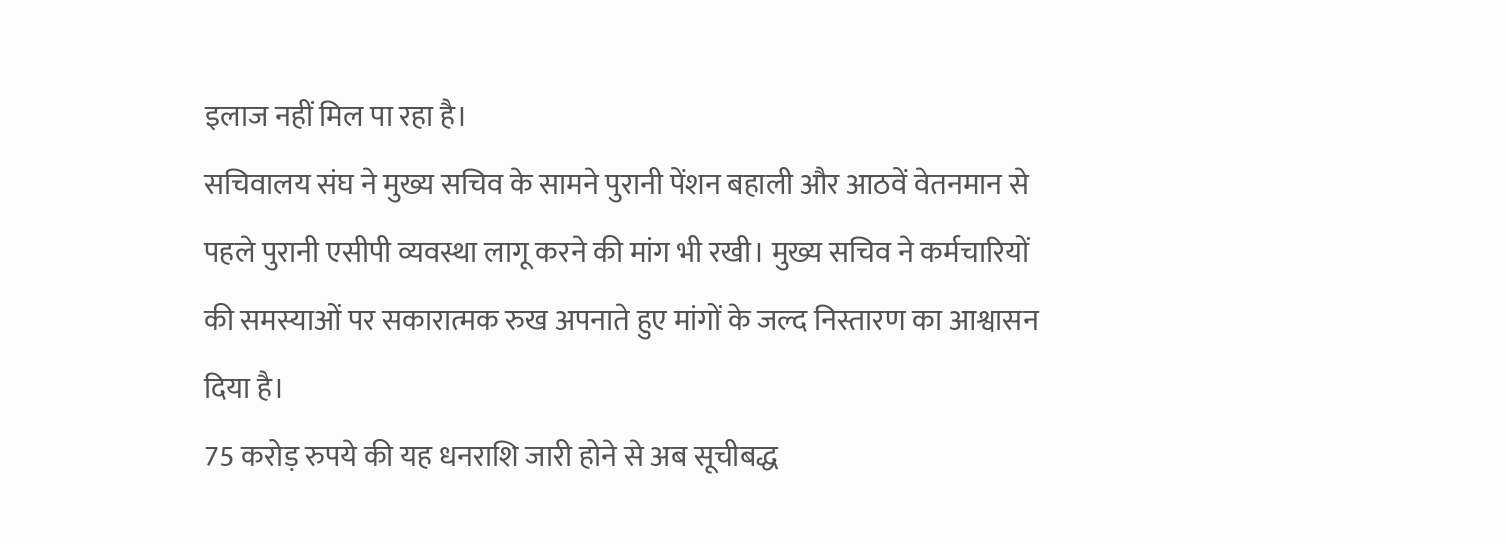इलाज नहीं मिल पा रहा है।
सचिवालय संघ ने मुख्य सचिव के सामने पुरानी पेंशन बहाली और आठवें वेतनमान से पहले पुरानी एसीपी व्यवस्था लागू करने की मांग भी रखी। मुख्य सचिव ने कर्मचारियों की समस्याओं पर सकारात्मक रुख अपनाते हुए मांगों के जल्द निस्तारण का आश्वासन दिया है।
75 करोड़ रुपये की यह धनराशि जारी होने से अब सूचीबद्ध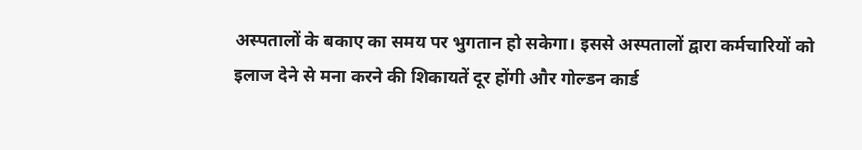अस्पतालों के बकाए का समय पर भुगतान हो सकेगा। इससे अस्पतालों द्वारा कर्मचारियों को इलाज देने से मना करने की शिकायतें दूर होंगी और गोल्डन कार्ड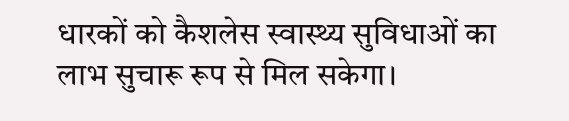धारकों को कैशलेस स्वास्थ्य सुविधाओं का लाभ सुचारू रूप से मिल सकेगा।